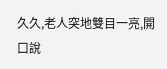久久,老人突地雙目一亮,開口說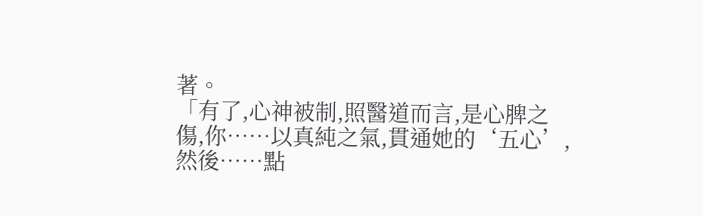著。
「有了,心神被制,照醫道而言,是心脾之傷,你……以真純之氣,貫通她的‘五心’,然後……點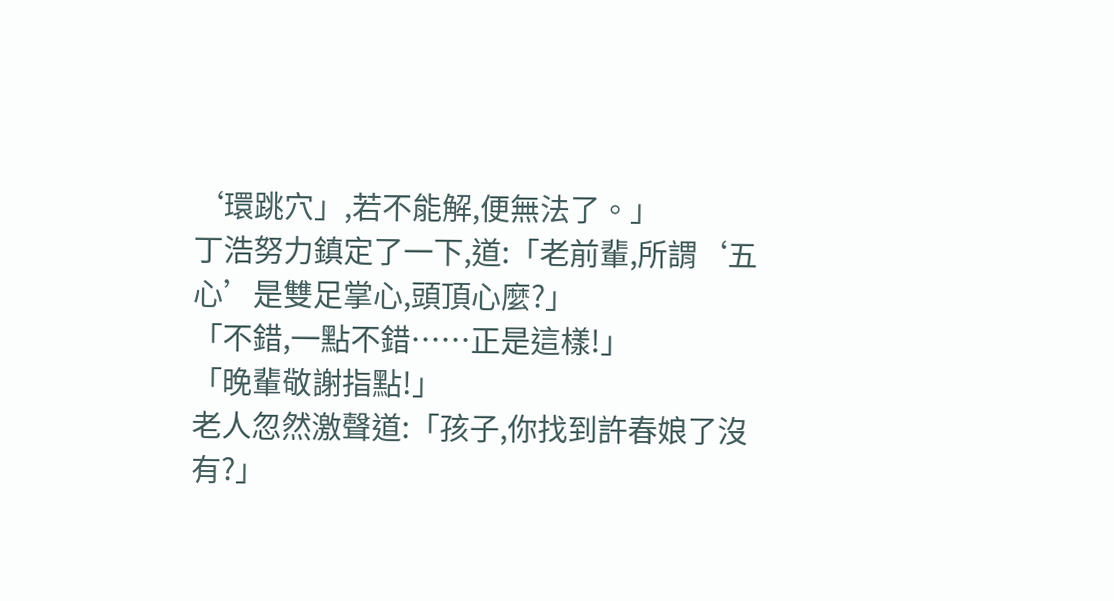‘環跳穴」,若不能解,便無法了。」
丁浩努力鎮定了一下,道:「老前輩,所謂‘五心’是雙足掌心,頭頂心麼?」
「不錯,一點不錯……正是這樣!」
「晚輩敬謝指點!」
老人忽然激聲道:「孩子,你找到許春娘了沒有?」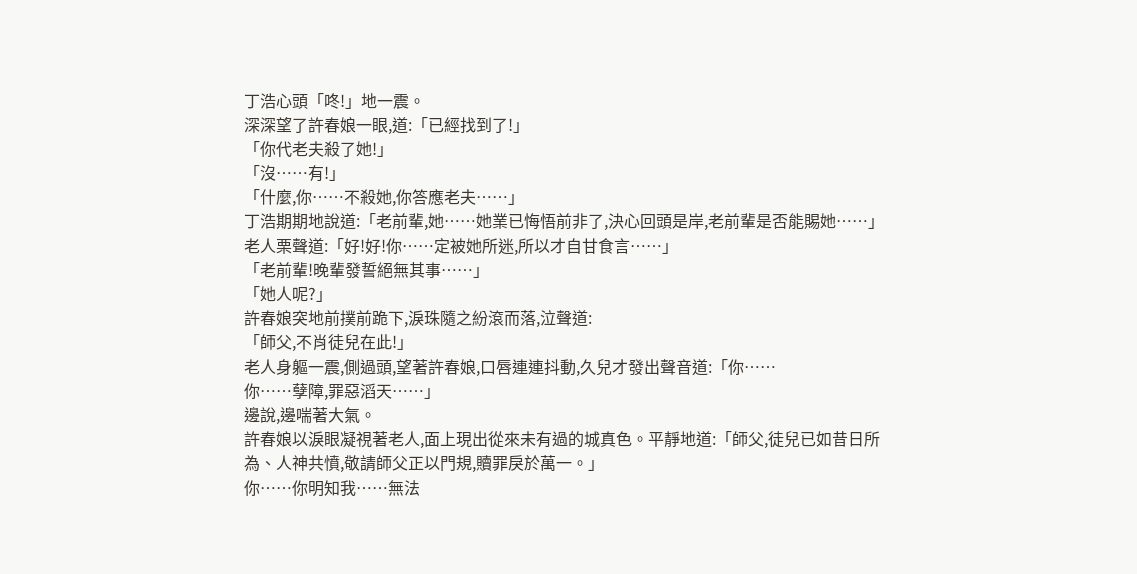丁浩心頭「咚!」地一震。
深深望了許春娘一眼,道:「已經找到了!」
「你代老夫殺了她!」
「沒……有!」
「什麼,你……不殺她,你答應老夫……」
丁浩期期地說道:「老前輩,她……她業已悔悟前非了,決心回頭是岸,老前輩是否能賜她……」
老人栗聲道:「好!好!你……定被她所迷,所以才自甘食言……」
「老前輩!晚輩發誓絕無其事……」
「她人呢?」
許春娘突地前撲前跪下,淚珠隨之紛滾而落,泣聲道:
「師父,不肖徒兒在此!」
老人身軀一震,側過頭,望著許春娘,口唇連連抖動,久兒才發出聲音道:「你……
你……孽障,罪惡滔天……」
邊說,邊喘著大氣。
許春娘以淚眼凝視著老人,面上現出從來未有過的城真色。平靜地道:「師父,徒兒已如昔日所為、人神共憤,敬請師父正以門規,贖罪戾於萬一。」
你……你明知我……無法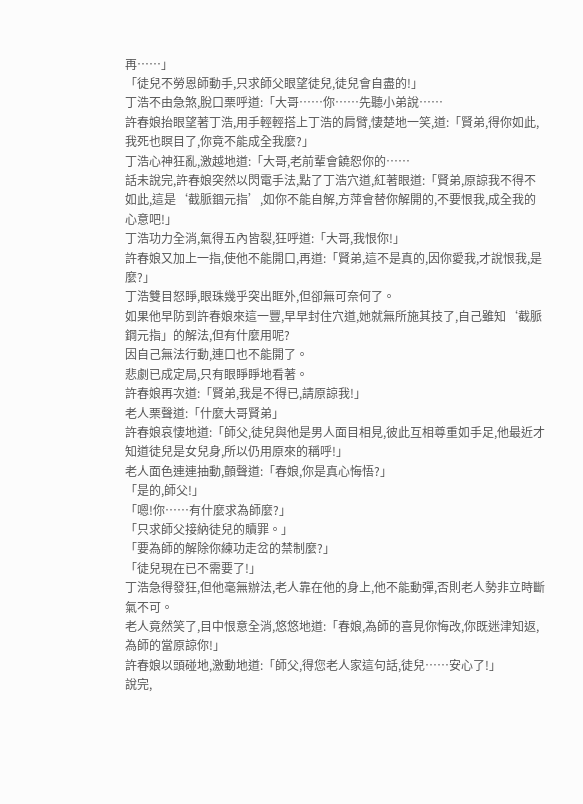再……」
「徒兒不勞恩師動手,只求師父眼望徒兒,徒兒會自盡的!」
丁浩不由急煞,脫口栗呼道:「大哥……你……先聽小弟說……
許春娘抬眼望著丁浩,用手輕輕搭上丁浩的肩臂,悽楚地一笑,道:「賢弟,得你如此,我死也瞑目了,你竟不能成全我麼?」
丁浩心神狂亂,激越地道:「大哥,老前輩會饒恕你的……
話未說完,許春娘突然以閃電手法,點了丁浩穴道,紅著眼道:「賢弟,原諒我不得不如此,這是‘截脈錮元指’,如你不能自解,方萍會替你解開的,不要恨我,成全我的心意吧!」
丁浩功力全消,氣得五內皆裂,狂呼道:「大哥,我恨你!」
許春娘又加上一指,使他不能開口,再道:「賢弟,這不是真的,因你愛我,才說恨我,是麼?」
丁浩雙目怒睜,眼珠幾乎突出眶外,但卻無可奈何了。
如果他早防到許春娘來這一豐,早早封住穴道,她就無所施其技了,自己雖知‘截脈鋼元指」的解法,但有什麼用呢?
因自己無法行動,連口也不能開了。
悲劇已成定局,只有眼睜睜地看著。
許春娘再次道:「賢弟,我是不得已,請原諒我!」
老人栗聲道:「什麼大哥賢弟」
許春娘哀悽地道:「師父,徒兒與他是男人面目相見,彼此互相尊重如手足,他最近才知道徒兒是女兒身,所以仍用原來的稱呼!」
老人面色連連抽動,顫聲道:「春娘,你是真心悔悟?」
「是的,師父!」
「嗯!你……有什麼求為師麼?」
「只求師父接納徒兒的贖罪。」
「要為師的解除你練功走岔的禁制麼?」
「徒兒現在已不需要了!」
丁浩急得發狂,但他毫無辦法,老人靠在他的身上,他不能動彈,否則老人勢非立時斷氣不可。
老人竟然笑了,目中恨意全消,悠悠地道:「春娘,為師的喜見你悔改,你既迷津知返,為師的當原諒你!」
許春娘以頭碰地,激動地道:「師父,得您老人家這句話,徒兒……安心了!」
說完,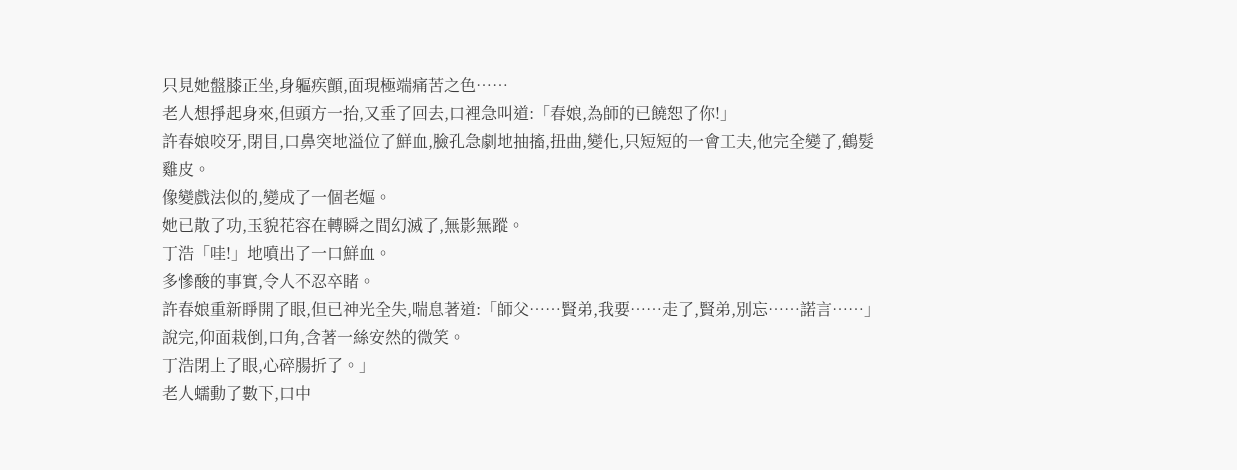只見她盤膝正坐,身軀疾顫,面現極端痛苦之色……
老人想掙起身來,但頭方一抬,又垂了回去,口裡急叫道:「春娘,為師的已饒恕了你!」
許春娘咬牙,閉目,口鼻突地溢位了鮮血,臉孔急劇地抽搐,扭曲,變化,只短短的一會工夫,他完全變了,鶴髮雞皮。
像變戲法似的,變成了一個老嫗。
她已散了功,玉貌花容在轉瞬之間幻滅了,無影無蹤。
丁浩「哇!」地噴出了一口鮮血。
多慘酸的事實,令人不忍卒睹。
許春娘重新睜開了眼,但已神光全失,喘息著道:「師父……賢弟,我要……走了,賢弟,別忘……諾言……」
說完,仰面栽倒,口角,含著一絲安然的微笑。
丁浩閉上了眼,心碎腸折了。」
老人蠕動了數下,口中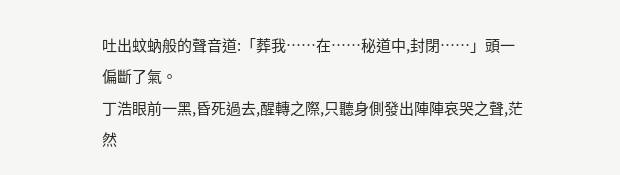吐出蚊蚋般的聲音道:「葬我……在……秘道中,封閉……」頭一偏斷了氣。
丁浩眼前一黑,昏死過去,醒轉之際,只聽身側發出陣陣哀哭之聲,茫然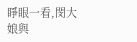睜眼一看,閔大娘與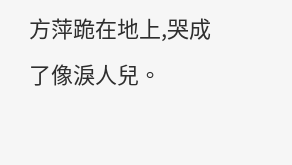方萍跪在地上,哭成了像淚人兒。